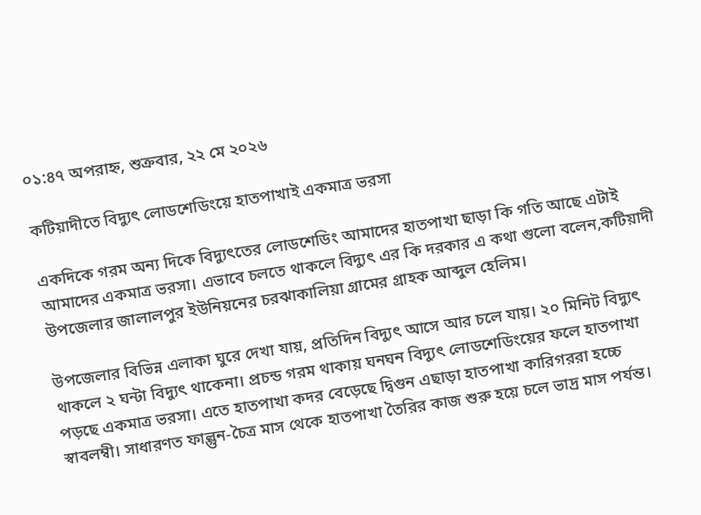০১:৪৭ অপরাহ্ন, শুক্রবার, ২২ মে ২০২৬

কটিয়াদীতে বিদ্যুৎ লোডশেডিংয়ে হাতপাখাই একমাত্র ভরসা

একদিকে গরম অন্য দিকে বিদ্যুৎতের লোডশেডিং আমাদের হাতপাখা ছাড়া কি গতি আছে এটাই আমাদের একমাত্র ভরসা। এভাবে চলতে থাকলে বিদ্যুৎ এর কি দরকার এ কথা গুলো বলেন,কটিয়াদী উপজেলার জালালপুর ইউনিয়নের চরঝাকালিয়া গ্রামের গ্রাহক আব্দুল হেলিম।

উপজেলার বিভিন্ন এলাকা ঘুরে দেখা যায়, প্রতিদিন বিদ্যুৎ আসে আর চলে যায়। ২০ মিনিট বিদ্যুৎ থাকলে ২ ঘন্টা বিদ্যুৎ থাকেনা। প্রচন্ড গরম থাকায় ঘনঘন বিদ্যুৎ লোডশেডিংয়ের ফলে হাতপাখা পড়ছে একমাত্র ভরসা। এতে হাতপাখা কদর বেড়েছে দ্বিগুন এছাড়া হাতপাখা কারিগররা হচ্চে স্বাবলম্বী। সাধারণত ফাল্গুন-চৈত্র মাস থেকে হাতপাখা তৈরির কাজ শুরু হয়ে চলে ভাদ্র মাস পর্যন্ত।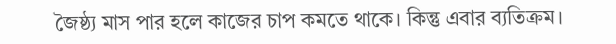জৈষ্ঠ্য মাস পার হলে কাজের চাপ কমতে থাকে। কিন্তু এবার ব্যতিক্রম।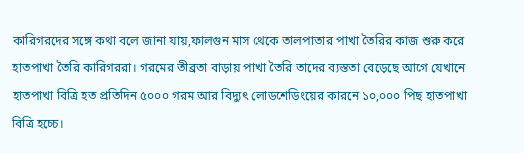কারিগরদের সঙ্গে কথা বলে জানা যায়,ফালগুন মাস থেকে তালপাতার পাখা তৈরির কাজ শুরু করে হাতপাখা তৈরি কারিগররা। গরমের তীব্রতা বাড়ায় পাখা তৈরি তাদের ব্যস্ততা বেড়েছে আগে যেখানে হাতপাখা বিত্রি হত প্রতিদিন ৫০০০ গরম আর বিদ্যুৎ লোডশেডিংয়ের কারনে ১০,০০০ পিছ হাতপাখা বিত্রি হচ্চে।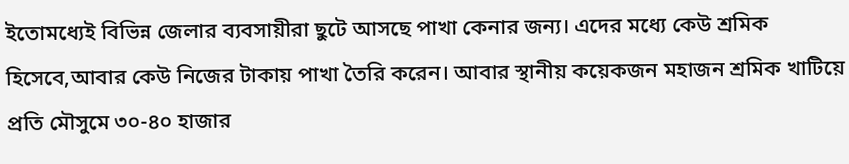ইতোমধ্যেই বিভিন্ন জেলার ব্যবসায়ীরা ছুটে আসছে পাখা কেনার জন্য। এদের মধ্যে কেউ শ্রমিক হিসেবে,আবার কেউ নিজের টাকায় পাখা তৈরি করেন। আবার স্থানীয় কয়েকজন মহাজন শ্রমিক খাটিয়ে প্রতি মৌসুমে ৩০-৪০ হাজার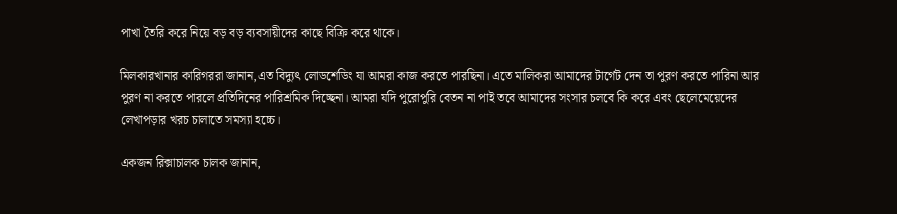পাখা তৈরি করে নিয়ে বড় বড় ব্যবসায়ীদের কাছে বিক্রি করে থাকে।

মিলকারখানার কারিগররা জানান,এত বিদ্যুৎ লোডশেডিং যা আমরা কাজ করতে পারছিনা। এতে মালিকরা আমাদের টার্গেট দেন তা পুরণ করতে পারিনা আর পুরণ না করতে পারলে প্রতিদিনের পারিশ্রমিক দিচ্ছেনা। আমরা যদি পুরোপুরি বেতন না পাই তবে আমাদের সংসার চলবে কি করে এবং ছেলেমেয়েদের লেখাপড়ার খরচ চালাতে সমস্যা হচ্চে।

একজন রিক্সাচালক চালক জানান,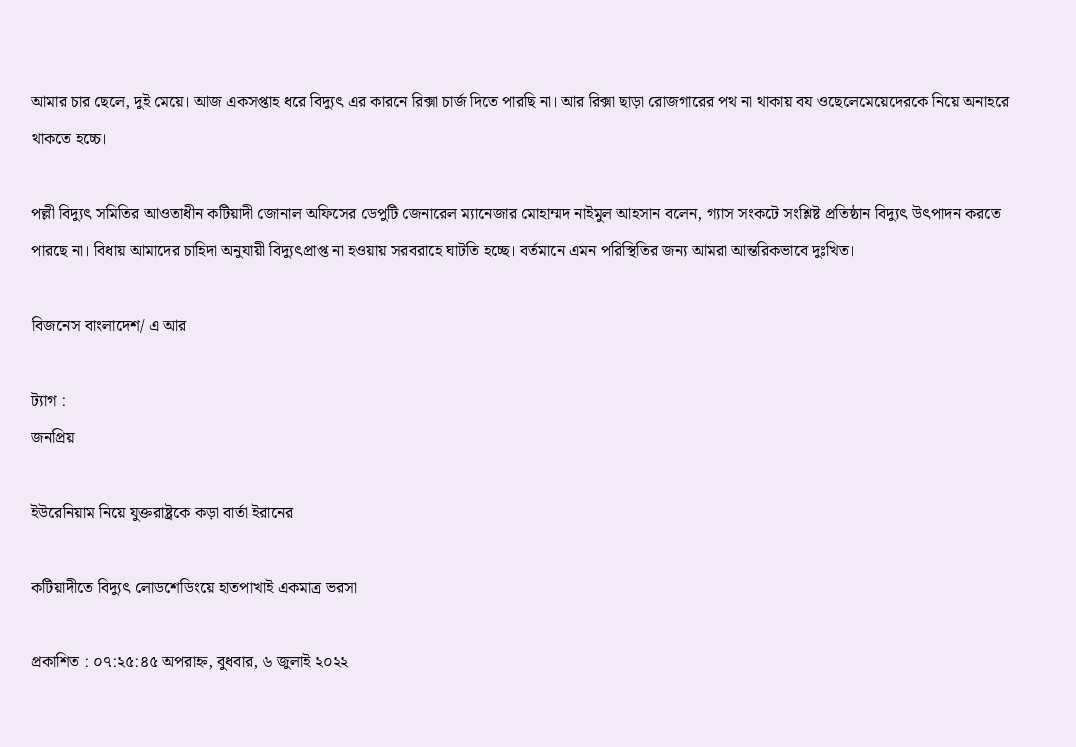আমার চার ছেলে, দুই মেয়ে। আজ একসপ্তাহ ধরে বিদ্যুৎ এর কারনে রিক্সা চার্জ দিতে পারছি না। আর রিক্সা ছাড়া রোজগারের পথ না থাকায় বয ওছেলেমেয়েদেরকে নিয়ে অনাহরে থাকতে হচ্চে।

পল্লী বিদ্যুৎ সমিতির আওতাধীন কটিয়াদী জোনাল অফিসের ডেপুটি জেনারেল ম্যানেজার মোহাম্মদ নাইমুল আহসান বলেন, গ্যাস সংকটে সংশ্লিষ্ট প্রতিষ্ঠান বিদ্যুৎ উৎপাদন করতে পারছে না। বিধায় আমাদের চাহিদা অনুযায়ী বিদ্যুৎপ্রাপ্ত না হওয়ায় সরবরাহে ঘাটতি হচ্ছে। বর্তমানে এমন পরিস্থিতির জন্য আমরা আন্তরিকভাবে দুঃখিত।

বিজনেস বাংলাদেশ/ এ আর

ট্যাগ :
জনপ্রিয়

ইউরেনিয়াম নিয়ে যুক্তরাষ্ট্রকে কড়া বার্তা ইরানের

কটিয়াদীতে বিদ্যুৎ লোডশেডিংয়ে হাতপাখাই একমাত্র ভরসা

প্রকাশিত : ০৭:২৫:৪৫ অপরাহ্ন, বুধবার, ৬ জুলাই ২০২২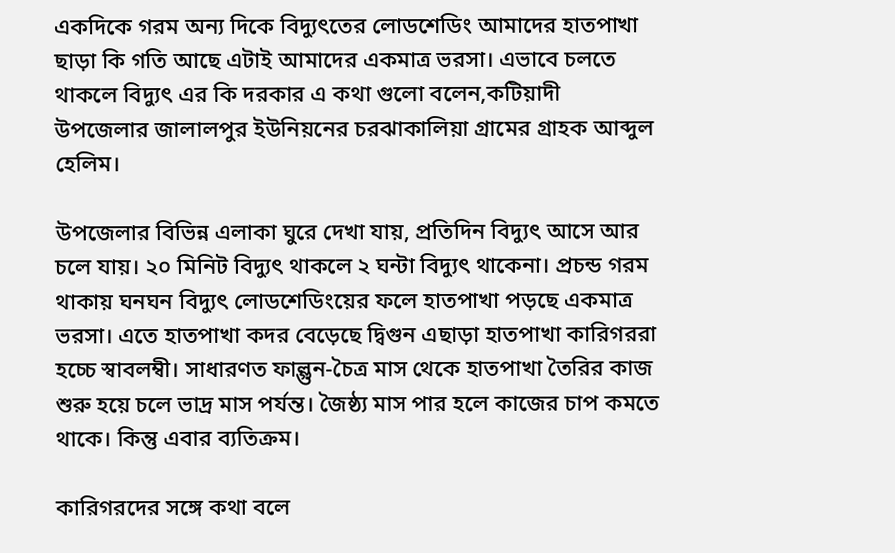একদিকে গরম অন্য দিকে বিদ্যুৎতের লোডশেডিং আমাদের হাতপাখা ছাড়া কি গতি আছে এটাই আমাদের একমাত্র ভরসা। এভাবে চলতে থাকলে বিদ্যুৎ এর কি দরকার এ কথা গুলো বলেন,কটিয়াদী উপজেলার জালালপুর ইউনিয়নের চরঝাকালিয়া গ্রামের গ্রাহক আব্দুল হেলিম।

উপজেলার বিভিন্ন এলাকা ঘুরে দেখা যায়, প্রতিদিন বিদ্যুৎ আসে আর চলে যায়। ২০ মিনিট বিদ্যুৎ থাকলে ২ ঘন্টা বিদ্যুৎ থাকেনা। প্রচন্ড গরম থাকায় ঘনঘন বিদ্যুৎ লোডশেডিংয়ের ফলে হাতপাখা পড়ছে একমাত্র ভরসা। এতে হাতপাখা কদর বেড়েছে দ্বিগুন এছাড়া হাতপাখা কারিগররা হচ্চে স্বাবলম্বী। সাধারণত ফাল্গুন-চৈত্র মাস থেকে হাতপাখা তৈরির কাজ শুরু হয়ে চলে ভাদ্র মাস পর্যন্ত। জৈষ্ঠ্য মাস পার হলে কাজের চাপ কমতে থাকে। কিন্তু এবার ব্যতিক্রম।

কারিগরদের সঙ্গে কথা বলে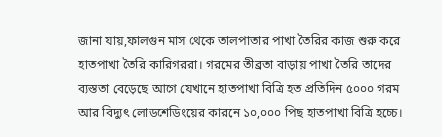জানা যায়,ফালগুন মাস থেকে তালপাতার পাখা তৈরির কাজ শুরু করে হাতপাখা তৈরি কারিগররা। গরমের তীব্রতা বাড়ায় পাখা তৈরি তাদের ব্যস্ততা বেড়েছে আগে যেখানে হাতপাখা বিত্রি হত প্রতিদিন ৫০০০ গরম আর বিদ্যুৎ লোডশেডিংয়ের কারনে ১০,০০০ পিছ হাতপাখা বিত্রি হচ্চে।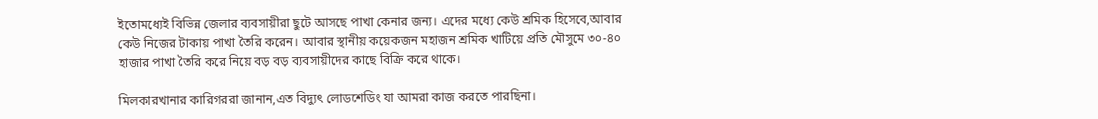ইতোমধ্যেই বিভিন্ন জেলার ব্যবসায়ীরা ছুটে আসছে পাখা কেনার জন্য। এদের মধ্যে কেউ শ্রমিক হিসেবে,আবার কেউ নিজের টাকায় পাখা তৈরি করেন। আবার স্থানীয় কয়েকজন মহাজন শ্রমিক খাটিয়ে প্রতি মৌসুমে ৩০-৪০ হাজার পাখা তৈরি করে নিয়ে বড় বড় ব্যবসায়ীদের কাছে বিক্রি করে থাকে।

মিলকারখানার কারিগররা জানান,এত বিদ্যুৎ লোডশেডিং যা আমরা কাজ করতে পারছিনা।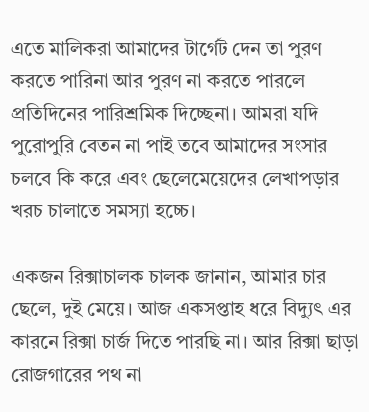এতে মালিকরা আমাদের টার্গেট দেন তা পুরণ করতে পারিনা আর পুরণ না করতে পারলে প্রতিদিনের পারিশ্রমিক দিচ্ছেনা। আমরা যদি পুরোপুরি বেতন না পাই তবে আমাদের সংসার চলবে কি করে এবং ছেলেমেয়েদের লেখাপড়ার খরচ চালাতে সমস্যা হচ্চে।

একজন রিক্সাচালক চালক জানান, আমার চার ছেলে, দুই মেয়ে। আজ একসপ্তাহ ধরে বিদ্যুৎ এর কারনে রিক্সা চার্জ দিতে পারছি না। আর রিক্সা ছাড়া রোজগারের পথ না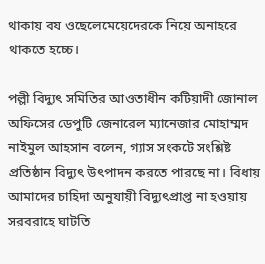থাকায় বয ওছেলেমেয়েদেরকে নিয়ে অনাহরে থাকতে হচ্চে।

পল্লী বিদ্যুৎ সমিতির আওতাধীন কটিয়াদী জোনাল অফিসের ডেপুটি জেনারেল ম্যানেজার মোহাম্মদ নাইমুল আহসান বলেন, গ্যাস সংকটে সংশ্লিষ্ট প্রতিষ্ঠান বিদ্যুৎ উৎপাদন করতে পারছে না। বিধায় আমাদের চাহিদা অনুযায়ী বিদ্যুৎপ্রাপ্ত না হওয়ায় সরবরাহে ঘাটতি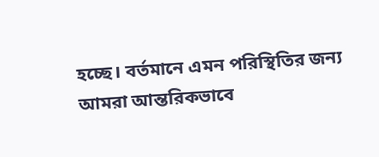হচ্ছে। বর্তমানে এমন পরিস্থিতির জন্য আমরা আন্তরিকভাবে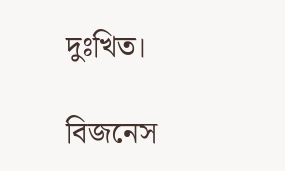দুঃখিত।

বিজনেস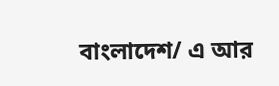বাংলাদেশ/ এ আর